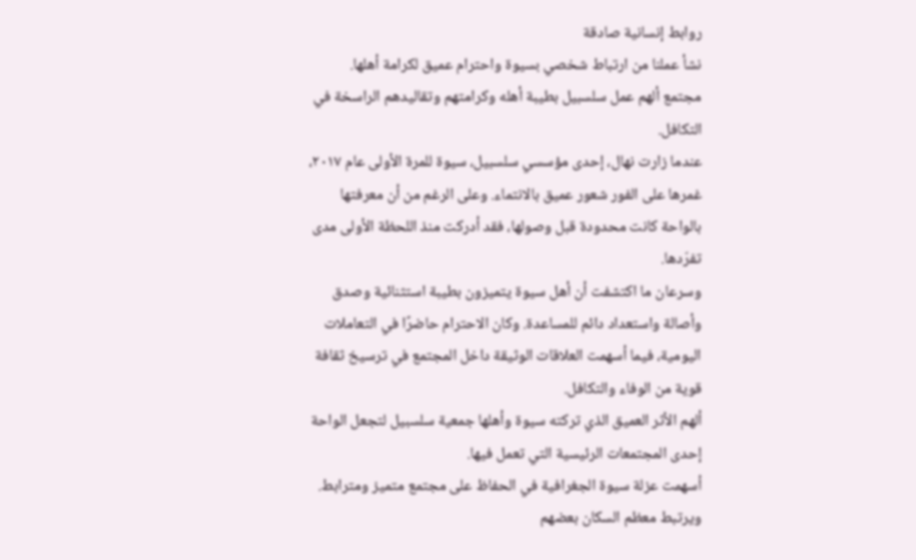روابط إنسانية صادقة
نشأ عملنا من ارتباط شخصي بسيوة واحترام عميق لكرامة أهلها.
مجتمع ألهم عمل سلسبيل بطيبة أهله وكرامتهم وتقاليدهم الراسخة في التكافل.
عندما زارت نهال، إحدى مؤسسي سلسبيل، سيوة للمرة الأولى عام ٢٠١٧، غمرها على الفور شعور عميق بالانتماء. وعلى الرغم من أن معرفتها بالواحة كانت محدودة قبل وصولها، فقد أدركت منذ اللحظة الأولى مدى تفرّدها.
وسرعان ما اكتشفت أن أهل سيوة يتميزون بطيبة استثنائية وصدق وأصالة واستعداد دائم للمساعدة. وكان الاحترام حاضرًا في التعاملات اليومية، فيما أسهمت العلاقات الوثيقة داخل المجتمع في ترسيخ ثقافة قوية من الوفاء والتكافل.
ألهم الأثر العميق الذي تركته سيوة وأهلها جمعية سلسبيل لتجعل الواحة إحدى المجتمعات الرئيسية التي تعمل فيها.
أسهمت عزلة سيوة الجغرافية في الحفاظ على مجتمع متميز ومترابط. ويرتبط معظم السكان بعضهم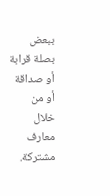ببعض بصلة قرابة أو صداقة أو من خلال معارف مشتركة.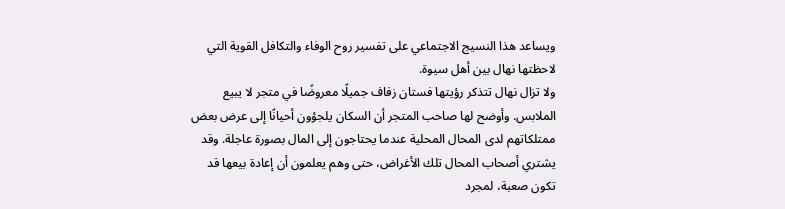ويساعد هذا النسيج الاجتماعي على تفسير روح الوفاء والتكافل القوية التي لاحظتها نهال بين أهل سيوة.
ولا تزال نهال تتذكر رؤيتها فستان زفاف جميلًا معروضًا في متجر لا يبيع الملابس. وأوضح لها صاحب المتجر أن السكان يلجؤون أحيانًا إلى عرض بعض ممتلكاتهم لدى المحال المحلية عندما يحتاجون إلى المال بصورة عاجلة. وقد يشتري أصحاب المحال تلك الأغراض، حتى وهم يعلمون أن إعادة بيعها قد تكون صعبة، لمجرد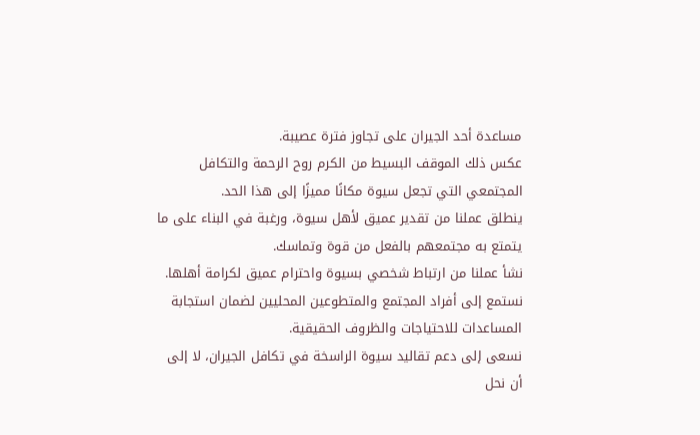مساعدة أحد الجيران على تجاوز فترة عصيبة.
عكس ذلك الموقف البسيط من الكرم روح الرحمة والتكافل المجتمعي التي تجعل سيوة مكانًا مميزًا إلى هذا الحد.
ينطلق عملنا من تقدير عميق لأهل سيوة، ورغبة في البناء على ما يتمتع به مجتمعهم بالفعل من قوة وتماسك.
نشأ عملنا من ارتباط شخصي بسيوة واحترام عميق لكرامة أهلها.
نستمع إلى أفراد المجتمع والمتطوعين المحليين لضمان استجابة المساعدات للاحتياجات والظروف الحقيقية.
نسعى إلى دعم تقاليد سيوة الراسخة في تكافل الجيران، لا إلى أن نحل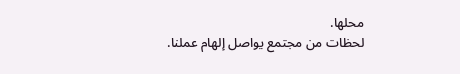محلها.
لحظات من مجتمع يواصل إلهام عملنا.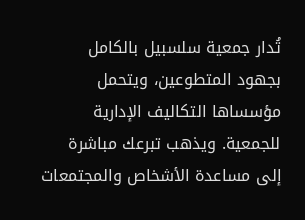تُدار جمعية سلسبيل بالكامل بجهود المتطوعين، ويتحمل مؤسساها التكاليف الإدارية للجمعية. ويذهب تبرعك مباشرة إلى مساعدة الأشخاص والمجتمعات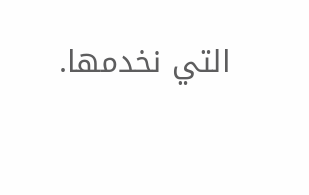التي نخدمها.